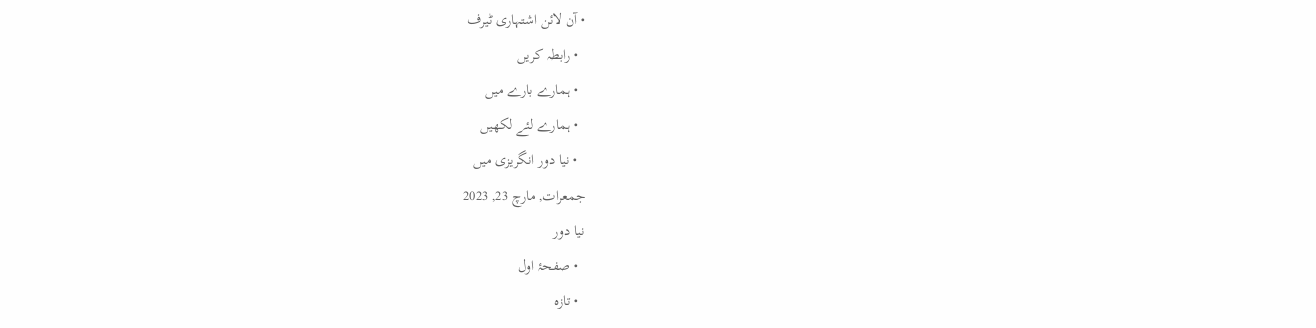• آن لائن اشتہاری ٹیرف
  • رابطہ کریں
  • ہمارے بارے میں
  • ہمارے لئے لکھیں
  • نیا دور انگریزی میں
جمعرات, مارچ 23, 2023
نیا دور
  • صفحۂ اول
  • تازہ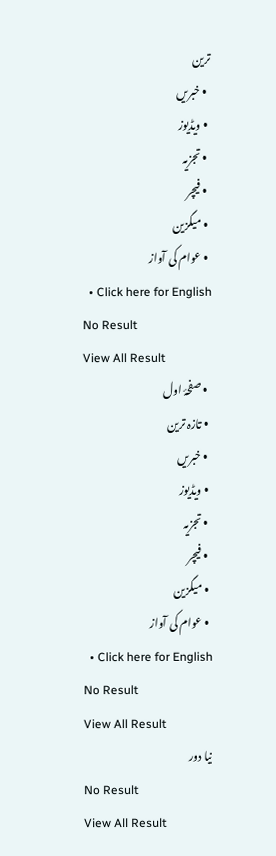ترین
  • خبریں
  • ویڈیوز
  • تجزیہ
  • فیچر
  • میگزین
  • عوام کی آواز
  • Click here for English
No Result
View All Result
  • صفحۂ اول
  • تازہ ترین
  • خبریں
  • ویڈیوز
  • تجزیہ
  • فیچر
  • میگزین
  • عوام کی آواز
  • Click here for English
No Result
View All Result
نیا دور
No Result
View All Result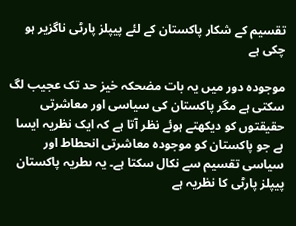تقسیم کے شکار پاکستان کے لئے پیپلز پارٹی ناگزیر ہو چکی ہے

موجودہ دور میں یہ بات مضحکہ خیز حد تک عجیب لگ سکتی ہے مگر پاکستان کی سیاسی اور معاشرتی حقیقتوں کو دیکھتے ہوئے نظر آتا ہے کہ ایک نظریہ ایسا ہے جو پاکستان کو موجودہ معاشرتی انحطاط اور سیاسی تقسیم سے نکال سکتا ہے۔ یہ ںطریہ پاکستان پیپلز پارٹی کا نظریہ ہے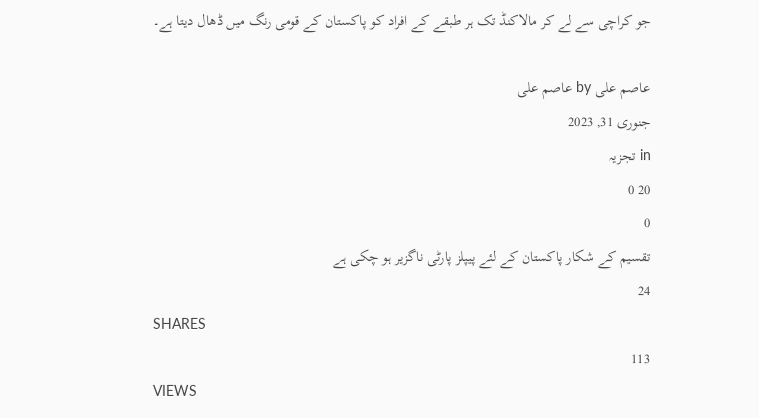جو کراچی سے لے کر مالاکنڈ تک ہر طبقے کے افراد کو پاکستان کے قومی رنگ میں ڈھال دیتا ہے۔

عاصم علی by عاصم علی
جنوری 31, 2023
in تجزیہ
20 0
0
تقسیم کے شکار پاکستان کے لئے پیپلز پارٹی ناگزیر ہو چکی ہے
24
SHARES
113
VIEWS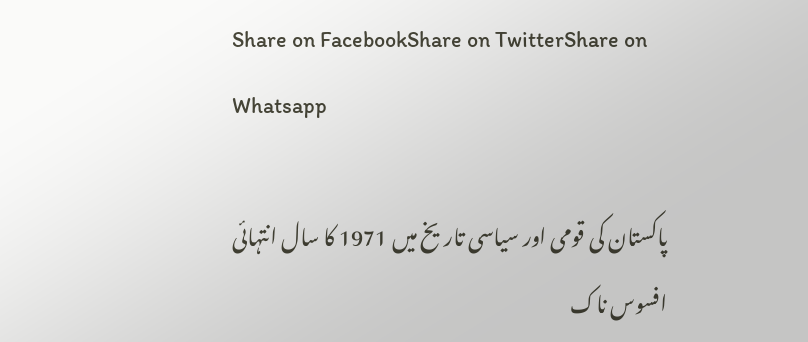Share on FacebookShare on TwitterShare on Whatsapp

پاکستان کی قومی اور سیاسی تاریخ میں 1971 کا سال انتہائی افسوس ناک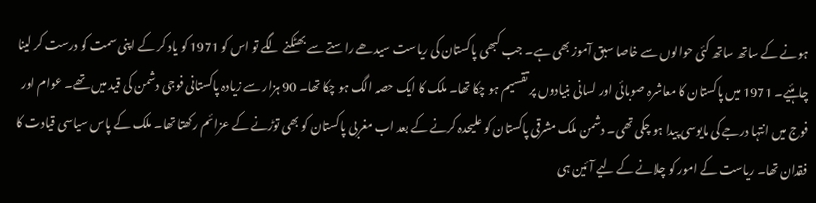ہونے کے ساتھ ساتھ کئی حوالوں سے خاصا سبق آموز بھی ہے۔ جب کبھی پاکستان کی ریاست سیدھے راستے سے بھٹکنے لگے تو اس کو 1971 کو یاد کر کے اپنی سمت کو درست کر لینا چاہئیے۔ 1971 میں پاکستان کا معاشرہ صوبائی اور لسانی بنیادوں پر تقسیم ہو چکا تھا۔ ملک کا ایک حصہ الگ ہو چکا تھا۔ 90 ہزار سے زیادہ پاکستانی فوجی دشمن کی قید میں تھے۔ عوام اور فوج میں انتہا درجے کی مایوسی پیدا ہو چکی تھی۔ دشمن ملک مشرقی پاکستان کو علیحدہ کرنے کے بعد اب مغربی پاکستان کو بھی توڑنے کے عزائم رکھتا تھا۔ ملک کے پاس سیاسی قیادت کا فقدان تھا۔ ریاست کے امور کو چلانے کے لیے آئین ہی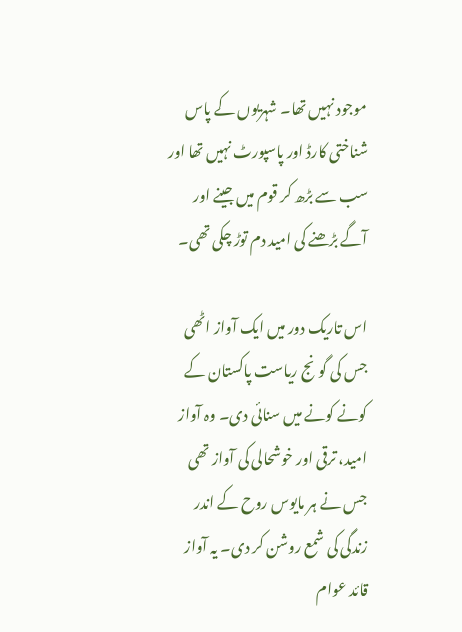موجود نہیں تھا۔ شہریوں کے پاس شناختی کارڈ اور پاسپورٹ نہیں تھا اور سب سے بڑھ کر قوم میں جینے اور آگے بڑھنے کی امید دم توڑ چکی تھی۔

اس تاریک دور میں ایک آواز اٹھی جس کی گونج ریاست پاکستان کے کونے کونے میں سنائی دی۔ وہ آواز امید، ترقی اور خوشحالی کی آواز تھی جس نے ہر مایوس روح کے اندر زندگی کی شمع روشن کر دی۔ یہ آواز قائد عوام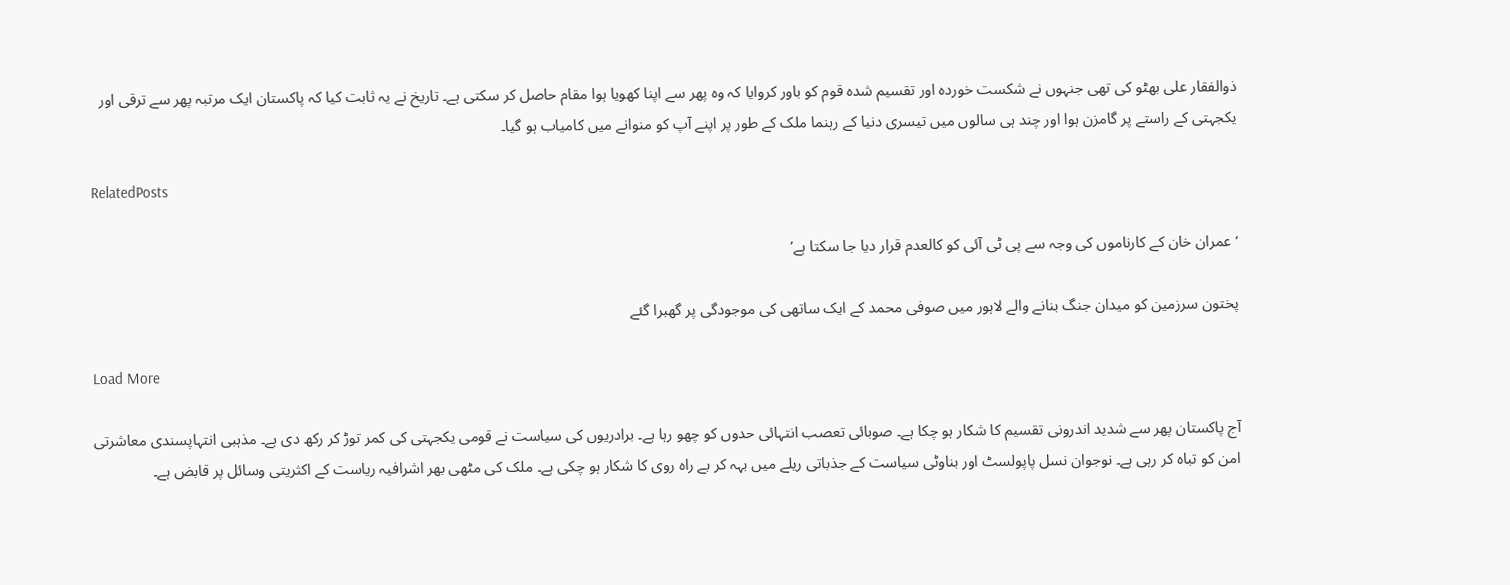ذوالفقار علی بھٹو کی تھی جنہوں نے شکست خوردہ اور تقسیم شدہ قوم کو باور کروایا کہ وہ پھر سے اپنا کھویا ہوا مقام حاصل کر سکتی ہے۔ تاریخ نے یہ ثابت کیا کہ پاکستان ایک مرتبہ پھر سے ترقی اور یکجہتی کے راستے پر گامزن ہوا اور چند ہی سالوں میں تیسری دنیا کے رہنما ملک کے طور پر اپنے آپ کو منوانے میں کامیاب ہو گیا۔

RelatedPosts

‘عمران خان کے کارناموں کی وجہ سے پی ٹی آئی کو کالعدم قرار دیا جا سکتا ہے’

پختون سرزمین کو میدان جنگ بنانے والے لاہور میں صوفی محمد کے ایک ساتھی کی موجودگی پر گھبرا گئے

Load More

آج پاکستان پھر سے شدید اندرونی تقسیم کا شکار ہو چکا ہے۔ صوبائی تعصب انتہائی حدوں کو چھو رہا ہے۔ برادریوں کی سیاست نے قومی یکجہتی کی کمر توڑ کر رکھ دی ہے۔ مذہبی انتہاپسندی معاشرتی امن کو تباہ کر رہی ہے۔ نوجوان نسل پاپولسٹ اور بناوٹی سیاست کے جذباتی ریلے میں بہہ کر بے راہ روی کا شکار ہو چکی ہے۔ ملک کی مٹھی بھر اشرافیہ ریاست کے اکثریتی وسائل پر قابض ہے۔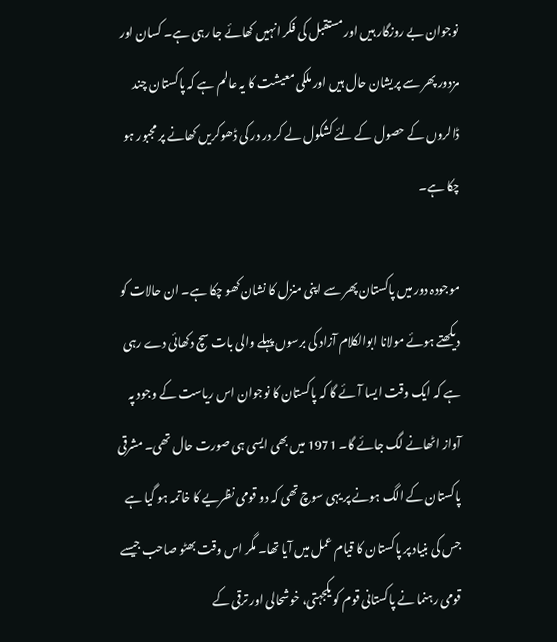نوجوان بے روزگار ہیں اور مستقبل کی فکر انہیں کھائے جا رہی ہے۔ کسان اور مزدور پھر سے پریشان حال ہیں اور ملکی معیشت کا یہ عالم ہے کہ پاکستان چند ڈالروں کے حصول کے لئے کشکول لے کر در در کی ڈھوکریں کھانے پر مجبور ہو چکا ہے۔

موجودہ دور میں پاکستان پھر سے اپنی منزل کا نشان کھو چکا ہے۔ ان حالات کو دیکھتے ہوئے مولانا ابوالکلام آزاد کی برسوں پہلے والی بات سچ دکھائی دے رہی ہے کہ ایک وقت ایسا آئے گا کہ پاکستان کا نوجوان اس ریاست کے وجود پہ آواز اٹھانے لگ جائے گا۔ 1971 میں بھی ایسی ہی صورت حال تھی۔ مشرقی پاکستان کے الگ ہونے پر یہی سوچ تھی کہ دو قومی نظریے کا خاتمہ ہو گیا ہے جس کی بنیاد پر پاکستان کا قیام عمل میں آیا تھا۔ مگر اس وقت بھٹو صاحب جیسے قومی رہنما نے پاکستانی قوم کو یکجہتی، خوشحالی اور ترقی کے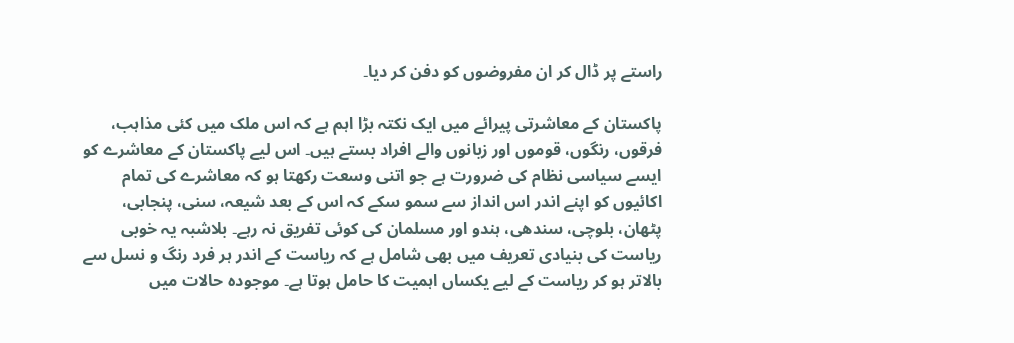راستے پر ڈال کر ان مفروضوں کو دفن کر دیا۔

پاکستان کے معاشرتی پیرائے میں ایک نکتہ بڑا اہم ہے کہ اس ملک میں کئی مذاہب، فرقوں، رنگوں، قوموں اور زبانوں والے افراد بستے ہیں۔ اس لیے پاکستان کے معاشرے کو ایسے سیاسی نظام کی ضرورت ہے جو اتنی وسعت رکھتا ہو کہ معاشرے کی تمام اکائیوں کو اپنے اندر اس انداز سے سمو سکے کہ اس کے بعد شیعہ، سنی، پنجابی، پٹھان، بلوچی، سندھی، ہندو اور مسلمان کی کوئی تفریق نہ رہے۔ بلاشبہ یہ خوبی ریاست کی بنیادی تعریف میں بھی شامل ہے کہ ریاست کے اندر ہر فرد رنگ و نسل سے بالاتر ہو کر ریاست کے لیے یکساں اہمیت کا حامل ہوتا ہے۔ موجودہ حالات میں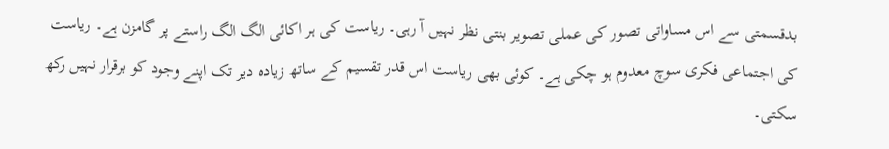بدقسمتی سے اس مساواتی تصور کی عملی تصویر بنتی نظر نہیں آ رہی۔ ریاست کی ہر اکائی الگ الگ راستے پر گامزن ہے۔ ریاست کی اجتماعی فکری سوچ معدوم ہو چکی ہے۔ کوئی بھی ریاست اس قدر تقسیم کے ساتھ زیادہ دیر تک اپنے وجود کو برقرار نہیں رکھ سکتی۔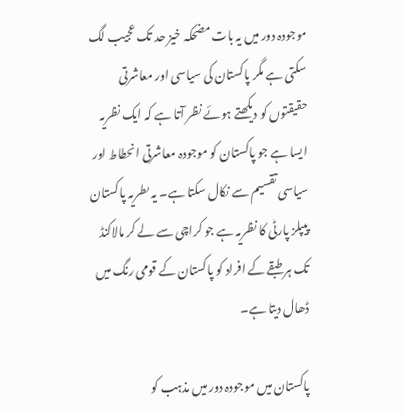موجودہ دور میں یہ بات مضحکہ خیز حد تک عجیب لگ سکتی ہے مگر پاکستان کی سیاسی اور معاشرتی حقیقتوں کو دیکھتے ہوئے نظر آتا ہے کہ ایک نظریہ ایسا ہے جو پاکستان کو موجودہ معاشرتی انحطاط اور سیاسی تقسیم سے نکال سکتا ہے۔ یہ ںطریہ پاکستان پیپلز پارٹی کا نظریہ ہے جو کراچی سے لے کر مالاکنڈ تک ہر طبقے کے افراد کو پاکستان کے قومی رنگ میں ڈھال دیتا ہے۔

پاکستان میں موجودہ دور میں مذہب کو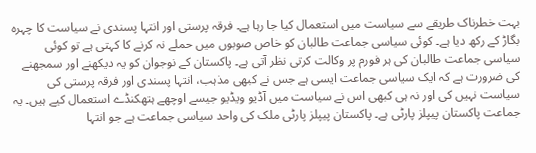بہت خطرناک طریقے سے سیاست میں استعمال کیا جا رہا ہے۔ فرقہ پرستی اور انتہا پسندی نے سیاست کا چہرہ بگاڑ کے رکھ دیا ہے۔ کوئی سیاسی جماعت طالبان کو خاص صوبوں میں حملے نہ کرنے کا کہتی ہے تو کوئی سیاسی جماعت طالبان کی ہر فورم پر وکالت کرتی نظر آتی ہے۔ پاکستان کے نوجوان کو یہ دیکھنے اور سمجھنے کی ضرورت ہے کہ ایک سیاسی جماعت ایسی ہے جس نے کبھی مذہب، انتہا پسندی اور فرقہ پرستی کی سیاست نہیں کی اور نہ ہی کبھی اس نے سیاست میں آڈیو ویڈیو جیسے اوچھے ہتھکنڈے استعمال کیے ہیں۔ یہ جماعت پاکستان پیپلز پارٹی ہے۔ پاکستان پیپلز پارٹی ملک کی واحد سیاسی جماعت ہے جو انتہا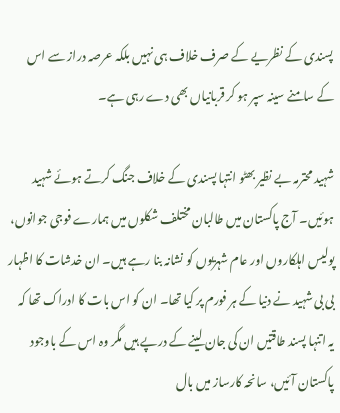پسندی کے نظریے کے صرف خلاف ہی نہیں بلکہ عرصہ دراز سے اس کے سامنے سینہ سپر ہو کر قربانیاں بھی دے رہی ہے۔

شہید محترمہ بے نظیر بھٹو انتہا پسندی کے خلاف جنگ کرتے ہوئے شہید ہوئیں۔ آج پاکستان میں طالبان مختلف شکلوں میں ہمارے فوجی جوانوں، پولیس اہلکاروں اور عام شہریوں کو نشانہ بنا رہے ہیں۔ ان خدشات کا اظہار بی بی شہید نے دنیا کے ہر فورم پر کیا تھا۔ ان کو اس بات کا ادراک تھا کہ یہ اتنہا پسند طاقتیں ان کی جان لینے کے درپے ہیں مگر وہ اس کے باوجود پاکستان آئیں، سانحہ کارساز میں بال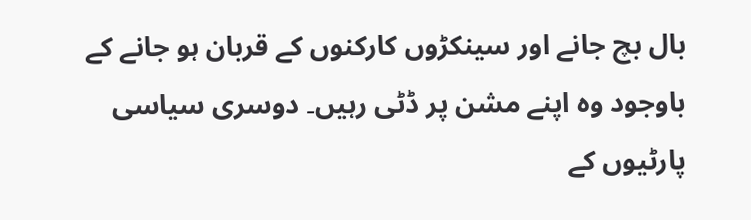بال بچ جانے اور سینکڑوں کارکنوں کے قربان ہو جانے کے باوجود وہ اپنے مشن پر ڈٹی رہیں۔ دوسری سیاسی پارٹیوں کے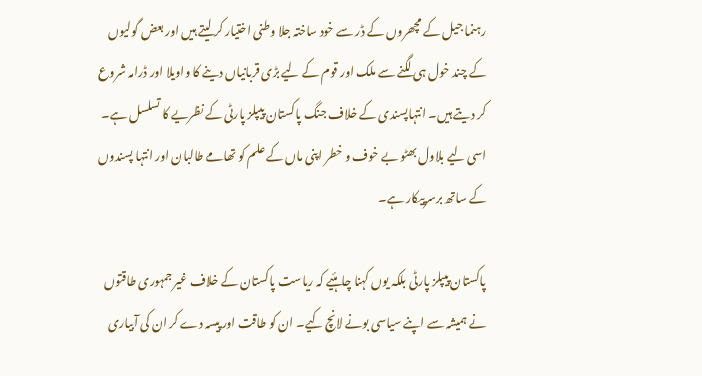رہنما جیل کے مچھروں کے ڈر سے خود ساختہ جلا وطنی اختیار کر لیتے ہیں اور بعض گولیوں کے چند خول ہی لگنے سے ملک اور قوم کے لیے بڑی قربانیاں دینے کا واویلا اور ڈرامہ شروع کر دیتے ہیں۔ انتہاپسندی کے خلاف جنگ پاکستان پیپلز پارٹی کے نظریے کا تسلسل ہے۔ اسی لیے بلاول بھٹو بے خوف و خطر اپنی ماں کے علم کو تھامے طالبان اور انتہا پسندوں کے ساتھ برسرپیکار ہے۔

پاکستان پیپلز پارٹی بلکہ یوں کہنا چاہئیے کہ ریاست پاکستان کے خلاف غیر جمہوری طاقتوں نے ہمیشہ سے اپنے سیاسی بونے لانچ کیے۔ ان کو طاقت اور پیسہ دے کر ان کی آبیاری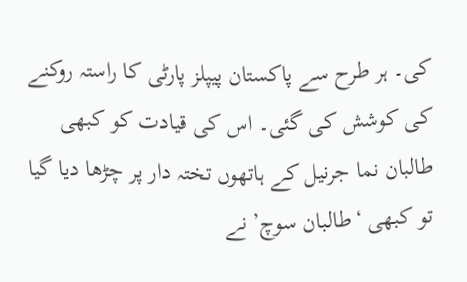کی۔ ہر طرح سے پاکستان پیپلز پارٹی کا راستہ روکنے کی کوشش کی گئی۔ اس کی قیادت کو کبھی طالبان نما جرنیل کے ہاتھوں تختہ دار پر چڑھا دیا گیا تو کبھی ‘طالبان سوچ’ نے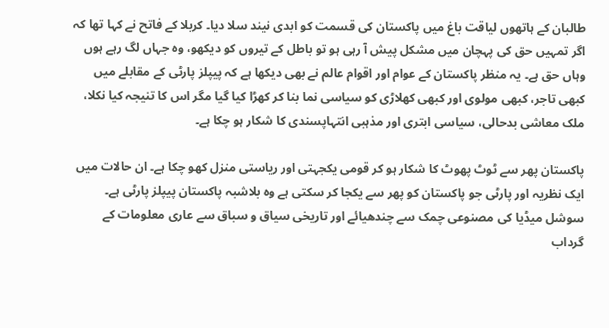طالبان کے ہاتھوں لیاقت باغ میں پاکستان کی قسمت کو ابدی نیند سلا دیا۔ کربلا کے فاتح نے کہا تھا کہ اگر تمہیں حق کی پہچان میں مشکل پیش آ رہی ہو تو باطل کے تیروں کو دیکھو، وہ جہاں لگ رہے ہوں وہاں حق ہے۔ یہ منظر پاکستان کے عوام اور اقوام عالم نے بھی دیکھا ہے کہ پیپلز پارٹی کے مقابلے میں کبھی تاجر، کبھی مولوی اور کبھی کھلاڑی کو سیاسی نما بنا کر کھڑا کیا گیا مگر اس کا تنیجہ کیا نکلا، ملک معاشی بدحالی، سیاسی ابتری اور مذہبی انتہاپسندی کا شکار ہو چکا ہے۔

پاکستان پھر سے ٹوٹ پھوٹ کا شکار ہو کر قومی یکجہتی اور ریاستی منزل کھو چکا ہے۔ ان حالات میں ایک نظریہ اور پارٹی جو پاکستان کو پھر سے یکجا کر سکتی ہے وہ بلاشبہ پاکستان پیپلز پارٹی ہے۔ سوشل میڈیا کی مصنوعی چمک سے چندھیائے اور تاریخی سیاق و سباق سے عاری معلومات کے گرداب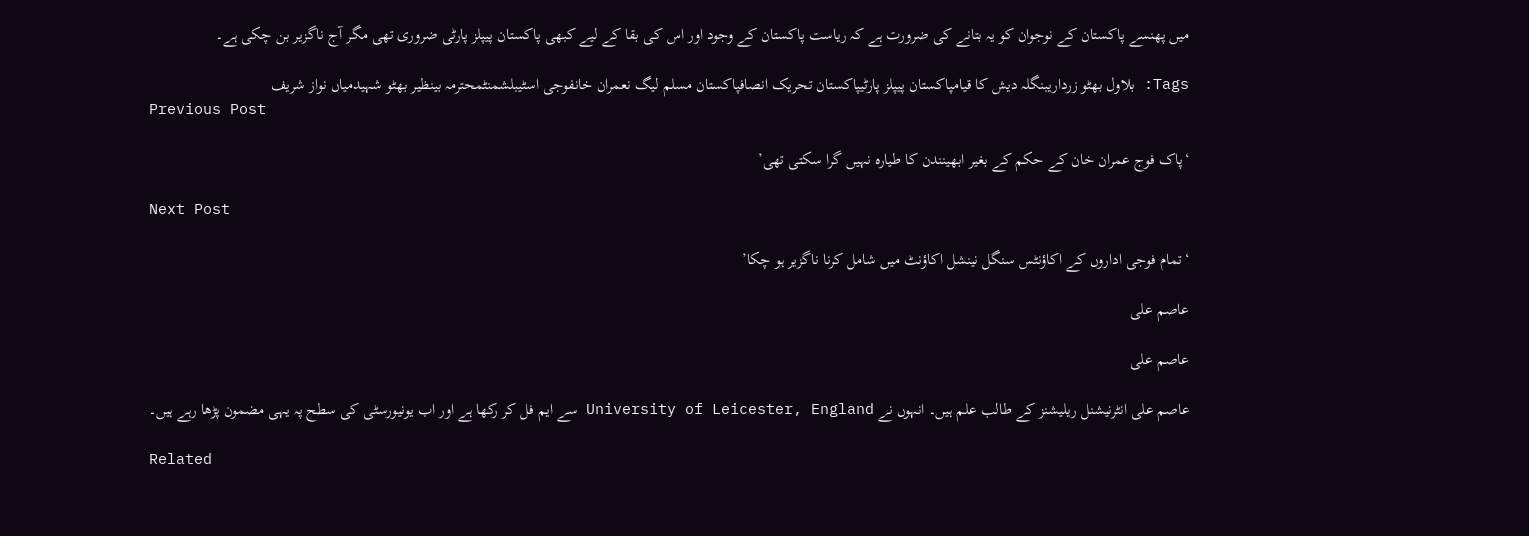میں پھنسے پاکستان کے نوجوان کو یہ بتانے کی ضرورت ہے کہ ریاست پاکستان کے وجود اور اس کی بقا کے لیے کبھی پاکستان پیپلز پارٹی ضروری تھی مگر آج ناگزیر بن چکی ہے۔

Tags: بلاول بھٹو زرداریبنگلہ دیش کا قیامپاکستان پیپلز پارٹیپاکستان تحریک انصافپاکستان مسلم لیگ نعمران خانفوجی اسٹیبلشمنٹمحترمہ بینظیر بھٹو شہیدمیاں نواز شریف
Previous Post

‘پاک فوج عمران خان کے حکم کے بغیر ابھینندن کا طیارہ نہیں گرا سکتی تھی’

Next Post

‘تمام فوجی اداروں کے اکاؤنٹس سنگل نینشل اکاؤنٹ میں شامل کرنا ناگزیر ہو چکا’

عاصم علی

عاصم علی

عاصم علی انٹرنیشنل ریلیشنز کے طالب علم ہیں۔ انہوں نے University of Leicester, England سے ایم فل کر رکھا ہے اور اب یونیورسٹی کی سطح پہ یہی مضمون پڑھا رہے ہیں۔

Related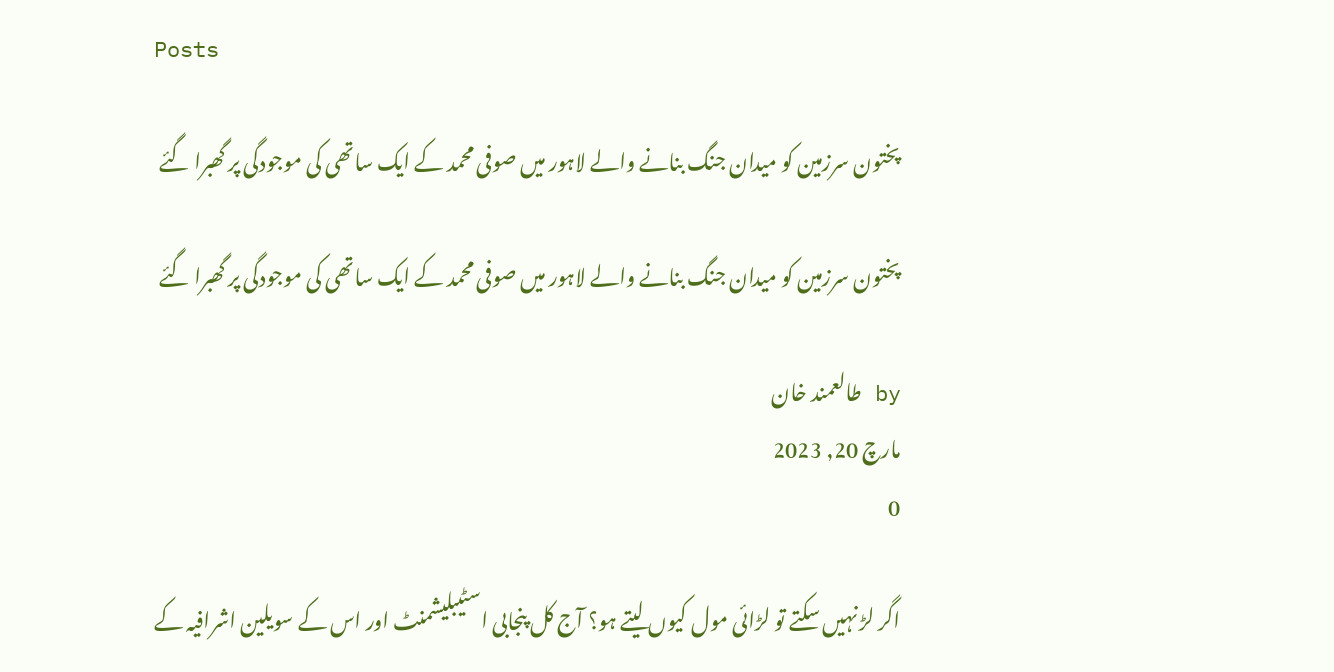Posts

پختون سرزمین کو میدان جنگ بنانے والے لاہور میں صوفی محمد کے ایک ساتھی کی موجودگی پر گھبرا گئے

پختون سرزمین کو میدان جنگ بنانے والے لاہور میں صوفی محمد کے ایک ساتھی کی موجودگی پر گھبرا گئے

by طالعمند خان
مارچ 20, 2023
0

اگر لڑ نہیں سکتے تو لڑائی مول کیوں لیتے ہو؟ آج کل پنجابی اسٹیبلیشمنٹ اور اس کے سویلین اشرافیہ کے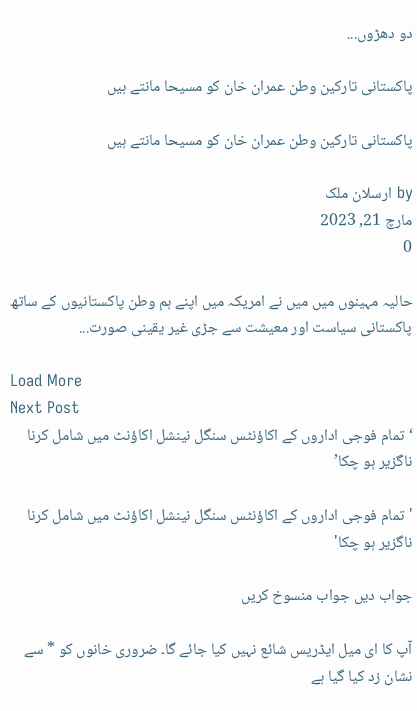دو دھڑوں...

پاکستانی تارکین وطن عمران خان کو مسیحا مانتے ہیں

پاکستانی تارکین وطن عمران خان کو مسیحا مانتے ہیں

by ارسلان ملک
مارچ 21, 2023
0

حالیہ مہینوں میں میں نے امریکہ میں اپنے ہم وطن پاکستانیوں کے ساتھ پاکستانی سیاست اور معیشت سے جڑی غیر یقینی صورت...

Load More
Next Post
‘تمام فوجی اداروں کے اکاؤنٹس سنگل نینشل اکاؤنٹ میں شامل کرنا ناگزیر ہو چکا’

'تمام فوجی اداروں کے اکاؤنٹس سنگل نینشل اکاؤنٹ میں شامل کرنا ناگزیر ہو چکا'

جواب دیں جواب منسوخ کریں

آپ کا ای میل ایڈریس شائع نہیں کیا جائے گا۔ ضروری خانوں کو * سے نشان زد کیا گیا ہے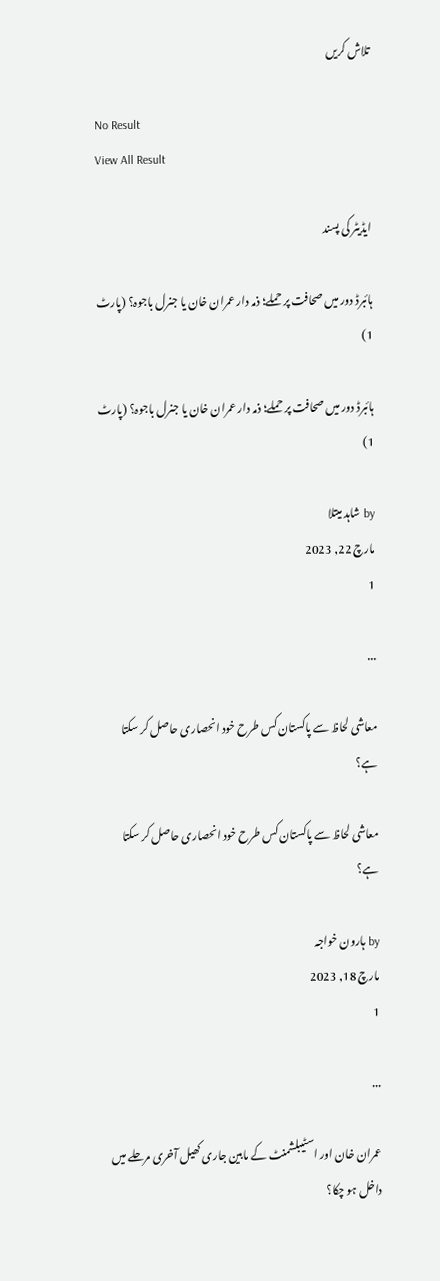تلاش کریں

No Result
View All Result

ایڈیٹر کی پسند

ہائبرڈ دور میں صحافت پر حملے؛ ذمہ دار عمران خان یا جنرل باجوہ؟ (پارٹ 1)

ہائبرڈ دور میں صحافت پر حملے؛ ذمہ دار عمران خان یا جنرل باجوہ؟ (پارٹ 1)

by شاہد میتلا
مارچ 22, 2023
1

...

معاشی لحاظ سے پاکستان کس طرح خود انحصاری حاصل کر سکتا ہے؟

معاشی لحاظ سے پاکستان کس طرح خود انحصاری حاصل کر سکتا ہے؟

by ہارون خواجہ
مارچ 18, 2023
1

...

عمران خان اور اسٹیبلشمنٹ کے مابین جاری کھیل آخری مرحلے میں داخل ہو چکا؟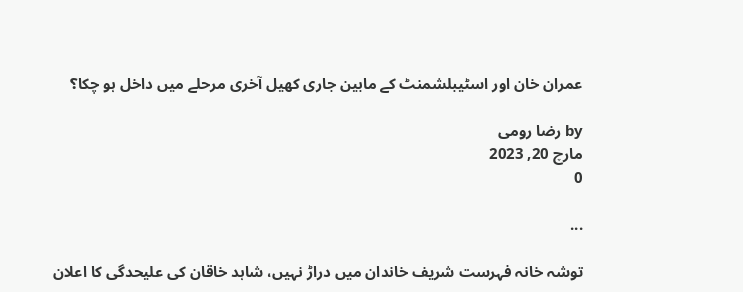عمران خان اور اسٹیبلشمنٹ کے مابین جاری کھیل آخری مرحلے میں داخل ہو چکا؟

by رضا رومی
مارچ 20, 2023
0

...

توشہ خانہ فہرست شریف خاندان میں دراڑ نہیں، شاہد خاقان کی علیحدگی کا اعلان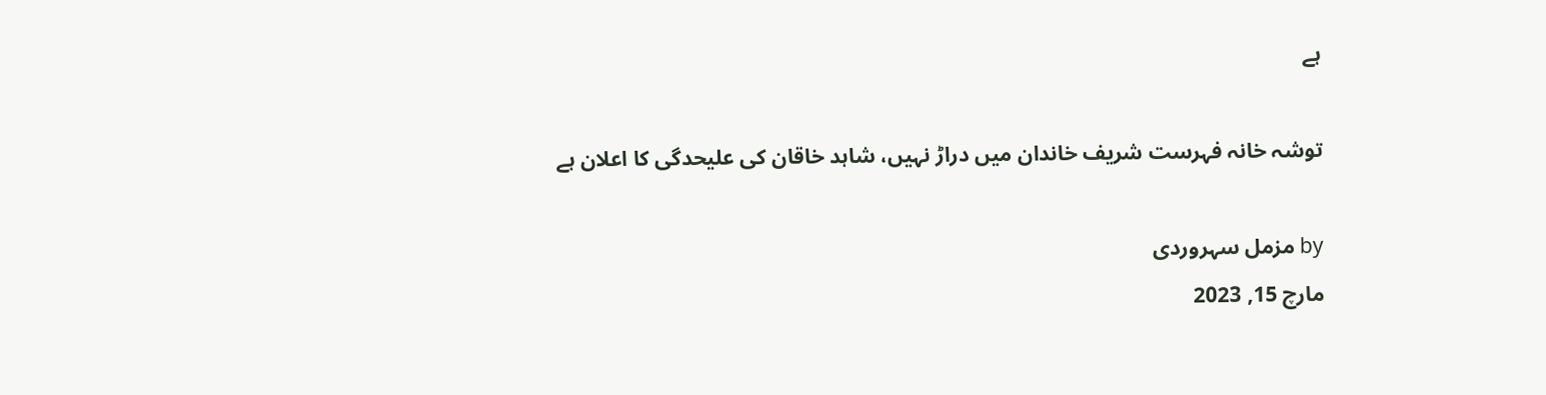ہے

توشہ خانہ فہرست شریف خاندان میں دراڑ نہیں، شاہد خاقان کی علیحدگی کا اعلان ہے

by مزمل سہروردی
مارچ 15, 2023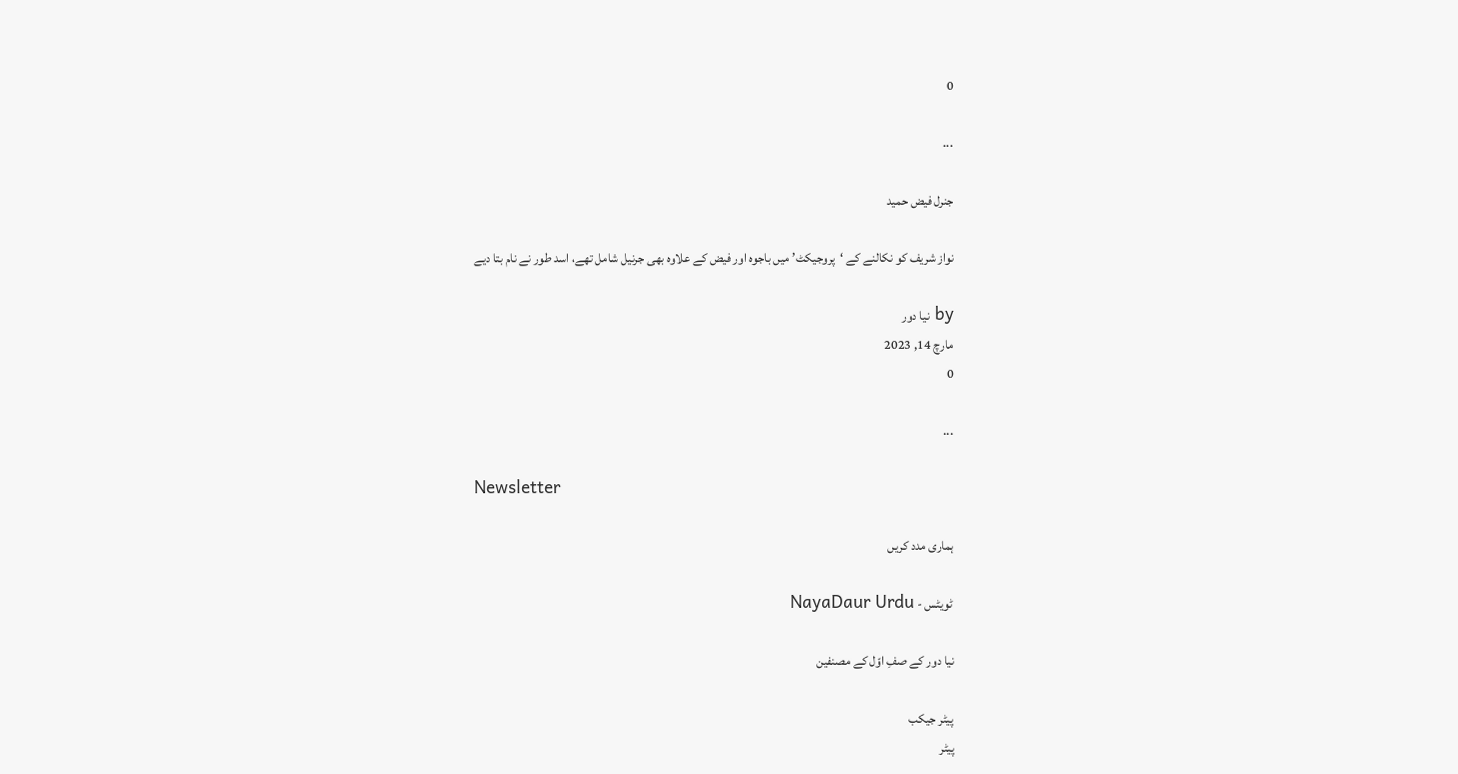0

...

جنرل فیض حمید

نواز شریف کو نکالنے کے ‘پروجیکٹ’ میں باجوہ اور فیض کے علاوہ بھی جرنیل شامل تھے، اسد طور نے نام بتا دیے

by نیا دور
مارچ 14, 2023
0

...

Newsletter

ہماری مدد کریں

ٹویٹس - NayaDaur Urdu

نیا دور کے صفِ اوّل کے مصنفین

پیٹر جیکب
پیٹر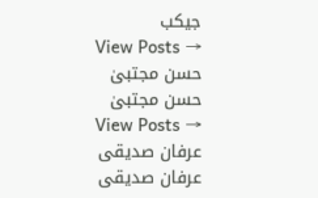جیکب
View Posts →
حسن مجتبیٰ
حسن مجتبیٰ
View Posts →
عرفان صدیقی
عرفان صدیقی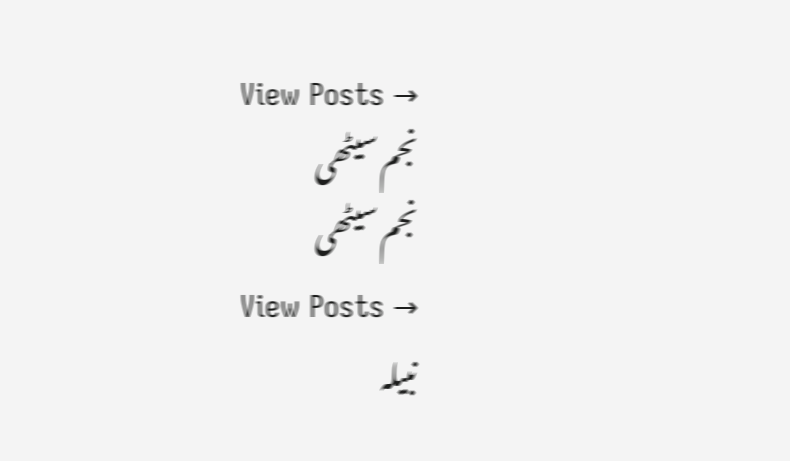View Posts →
نجم سیٹھی
نجم سیٹھی
View Posts →
نبیلہ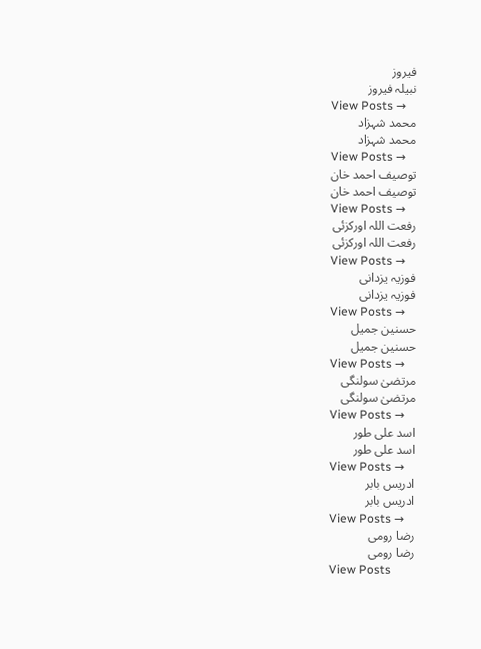فیروز
نبیلہ فیروز
View Posts →
محمد شہزاد
محمد شہزاد
View Posts →
توصیف احمد خان
توصیف احمد خان
View Posts →
رفعت اللہ اورکزئی
رفعت اللہ اورکزئی
View Posts →
فوزیہ یزدانی
فوزیہ یزدانی
View Posts →
حسنین جمیل
حسنین جمیل
View Posts →
مرتضیٰ سولنگی
مرتضیٰ سولنگی
View Posts →
اسد علی طور
اسد علی طور
View Posts →
ادریس بابر
ادریس بابر
View Posts →
رضا رومی
رضا رومی
View Posts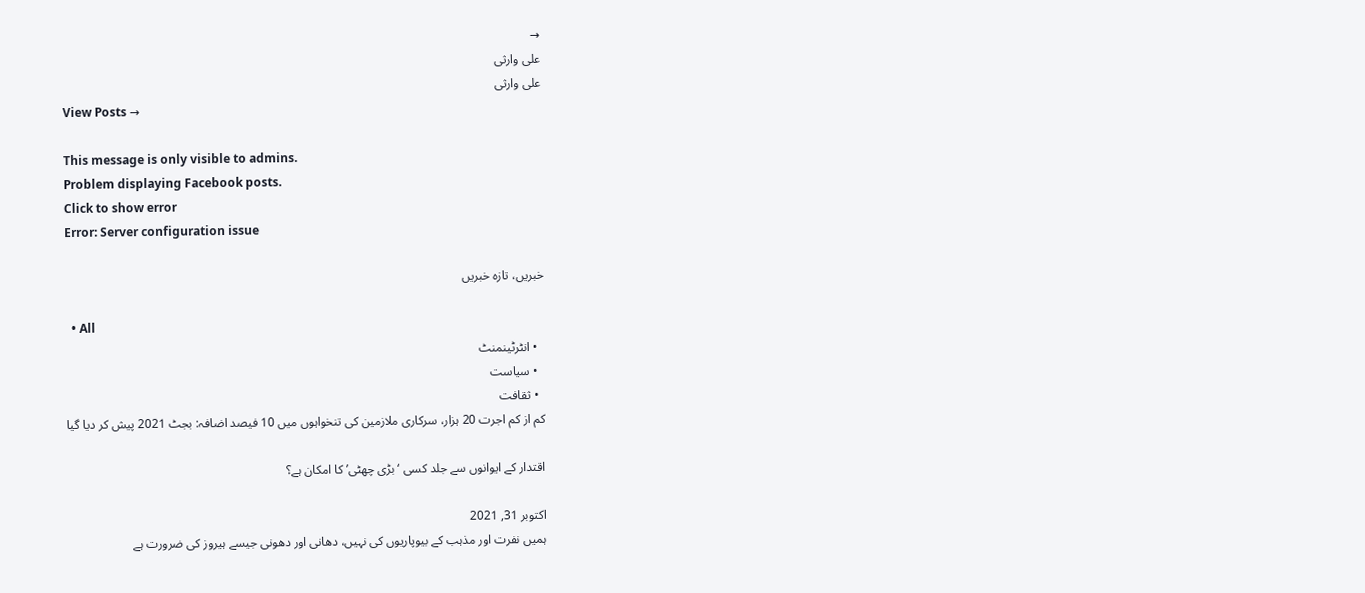→
علی وارثی
علی وارثی
View Posts →

This message is only visible to admins.
Problem displaying Facebook posts.
Click to show error
Error: Server configuration issue

خبریں، تازہ خبریں

  • All
  • انٹرٹینمنٹ
  • سیاست
  • ثقافت
کم از کم اجرت 20 ہزار، سرکاری ملازمین کی تنخواہوں میں 10 فیصد اضافہ: بجٹ 2021 پیش کر دیا گیا

اقتدار کے ایوانوں سے جلد کسی ‘بڑی چھٹی’ کا امکان ہے؟

اکتوبر 31, 2021
ہمیں نفرت اور مذہب کے بیوپاریوں کی نہیں، دھانی اور دھونی جیسے ہیروز کی ضرورت ہے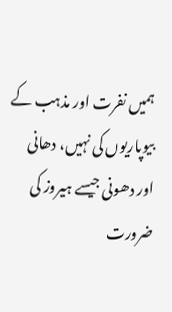ہمیں نفرت اور مذہب کے بیوپاریوں کی نہیں، دھانی اور دھونی جیسے ہیروز کی ضرورت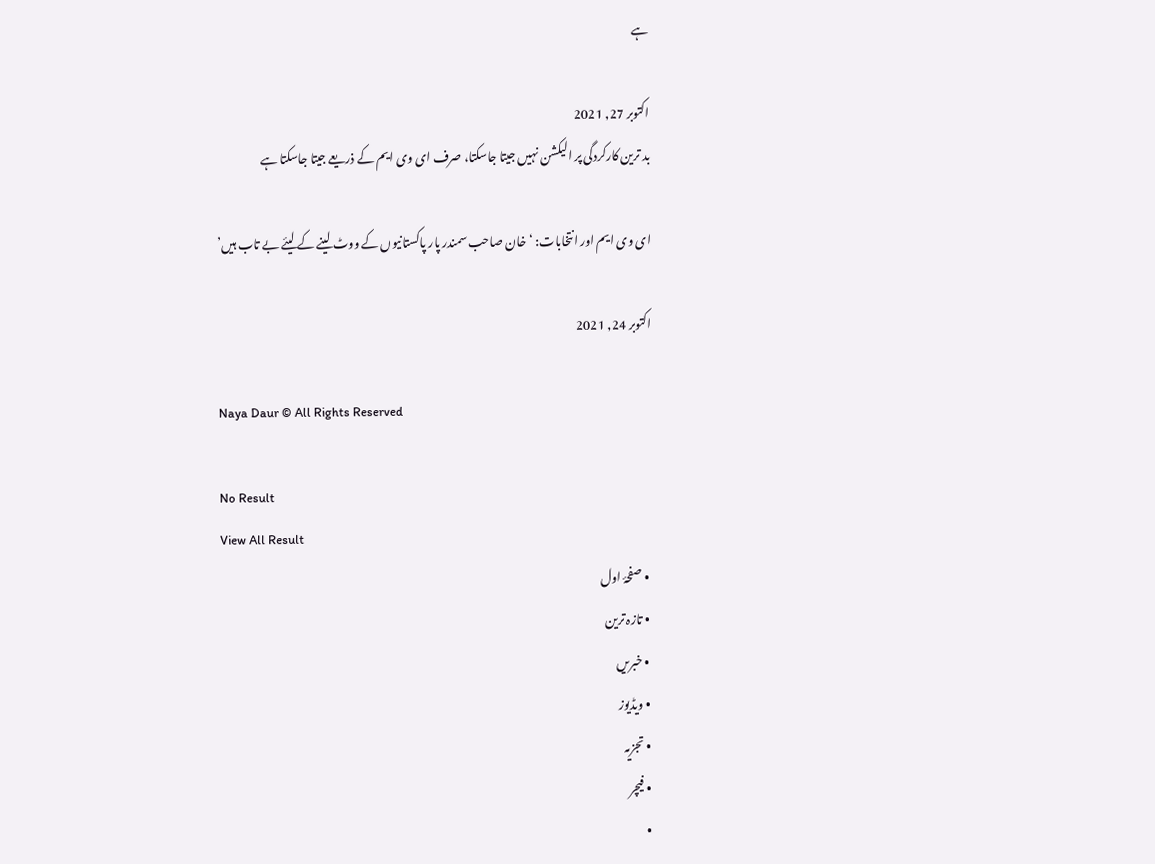ہے

اکتوبر 27, 2021
بد ترین کارکردگی پر الیکشن نہیں جیتا جاسکتا، صرف ای وی ایم کے ذریعے جیتا جاسکتا ہے

ای وی ایم اور انتخابات: ‘خان صاحب سمندر پار پاکستانیوں کے ووٹ لینے کے لیئے بے تاب ہیں’

اکتوبر 24, 2021

Naya Daur © All Rights Reserved

No Result
View All Result
  • صفحۂ اول
  • تازہ ترین
  • خبریں
  • ویڈیوز
  • تجزیہ
  • فیچر
  •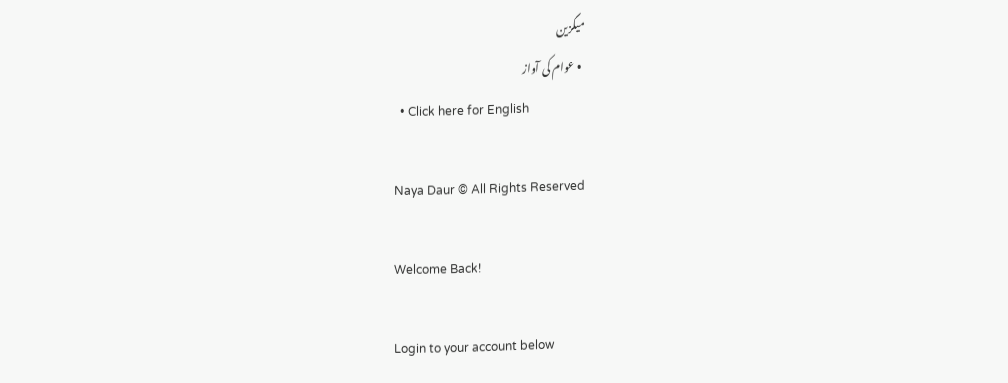میگزین
  • عوام کی آواز
  • Click here for English

Naya Daur © All Rights Reserved

Welcome Back!

Login to your account below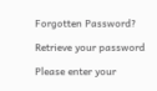Forgotten Password?

Retrieve your password

Please enter your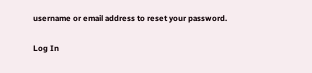username or email address to reset your password.

Log In